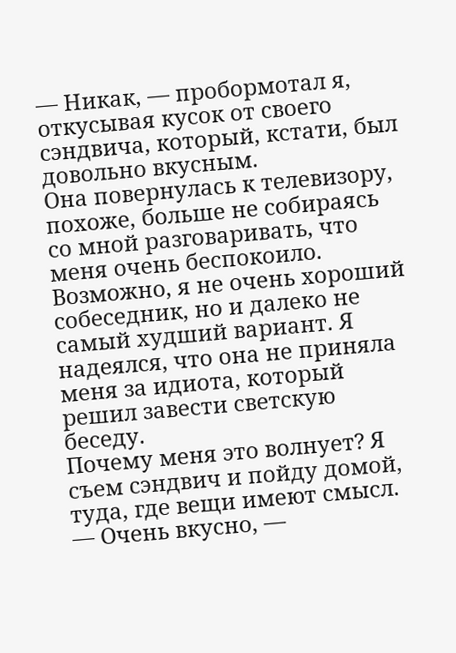— Никак, — пробормотал я, откусывая кусок от своего сэндвича, который, кстати, был довольно вкусным.
Она повернулась к телевизору, похоже, больше не собираясь со мной разговаривать, что меня очень беспокоило. Возможно, я не очень хороший собеседник, но и далеко не самый худший вариант. Я надеялся, что она не приняла меня за идиота, который решил завести светскую беседу.
Почему меня это волнует? Я съем сэндвич и пойду домой, туда, где вещи имеют смысл.
— Очень вкусно, —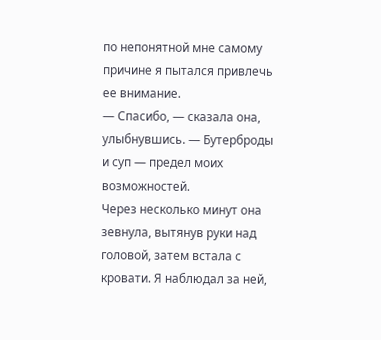по непонятной мне самому причине я пытался привлечь ее внимание.
— Спасибо, — сказала она, улыбнувшись. — Бутерброды и суп — предел моих возможностей.
Через несколько минут она зевнула, вытянув руки над головой, затем встала с кровати. Я наблюдал за ней,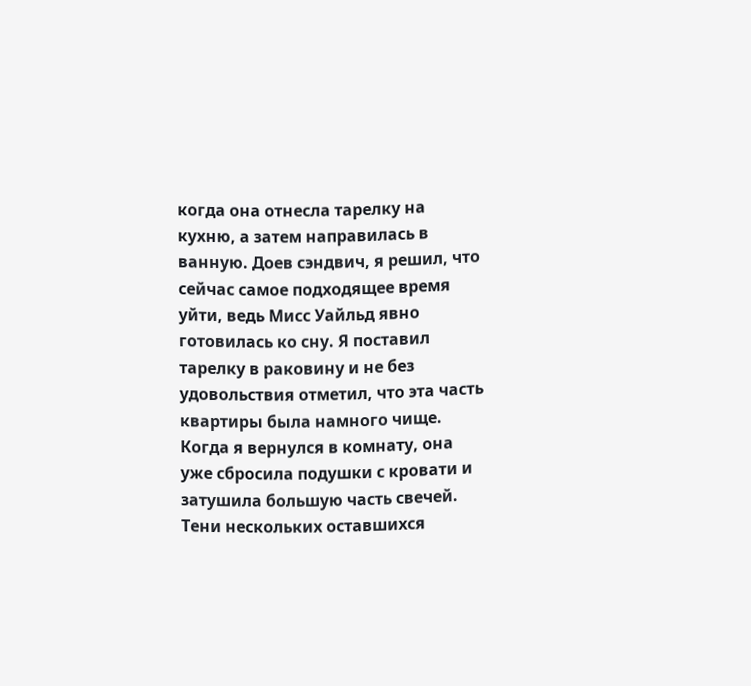когда она отнесла тарелку на кухню, а затем направилась в ванную. Доев сэндвич, я решил, что сейчас самое подходящее время уйти, ведь Мисс Уайльд явно готовилась ко сну. Я поставил тарелку в раковину и не без удовольствия отметил, что эта часть квартиры была намного чище. Когда я вернулся в комнату, она уже сбросила подушки с кровати и затушила большую часть свечей. Тени нескольких оставшихся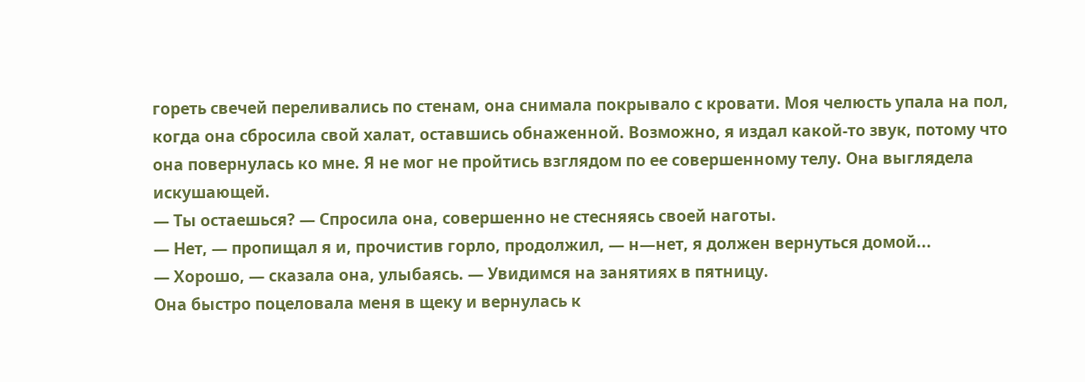гореть свечей переливались по стенам, она снимала покрывало с кровати. Моя челюсть упала на пол, когда она сбросила свой халат, оставшись обнаженной. Возможно, я издал какой-то звук, потому что она повернулась ко мне. Я не мог не пройтись взглядом по ее совершенному телу. Она выглядела искушающей.
— Ты остаешься? — Спросила она, совершенно не стесняясь своей наготы.
— Нет, — пропищал я и, прочистив горло, продолжил, — н—нет, я должен вернуться домой...
— Хорошо, — сказала она, улыбаясь. — Увидимся на занятиях в пятницу.
Она быстро поцеловала меня в щеку и вернулась к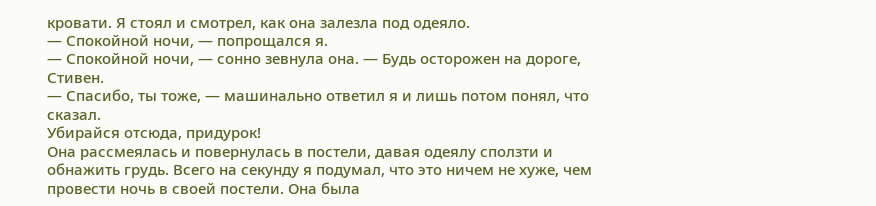кровати. Я стоял и смотрел, как она залезла под одеяло.
— Спокойной ночи, — попрощался я.
— Спокойной ночи, — сонно зевнула она. — Будь осторожен на дороге, Стивен.
— Спасибо, ты тоже, — машинально ответил я и лишь потом понял, что сказал.
Убирайся отсюда, придурок!
Она рассмеялась и повернулась в постели, давая одеялу сползти и обнажить грудь. Всего на секунду я подумал, что это ничем не хуже, чем провести ночь в своей постели. Она была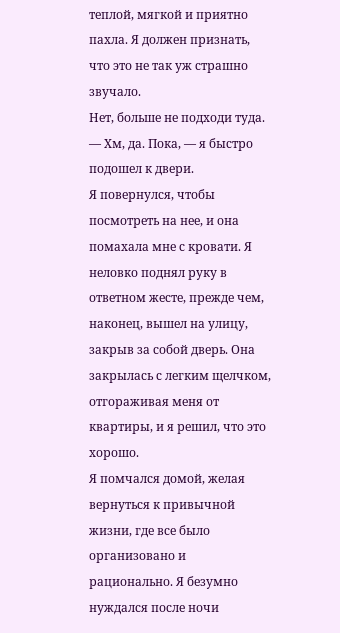теплой, мягкой и приятно пахла. Я должен признать, что это не так уж страшно звучало.
Нет, больше не подходи туда.
— Хм, да. Пока, — я быстро подошел к двери.
Я повернулся, чтобы посмотреть на нее, и она помахала мне с кровати. Я неловко поднял руку в ответном жесте, прежде чем, наконец, вышел на улицу, закрыв за собой дверь. Она закрылась с легким щелчком, отгораживая меня от квартиры, и я решил, что это хорошо.
Я помчался домой, желая вернуться к привычной жизни, где все было организовано и рационально. Я безумно нуждался после ночи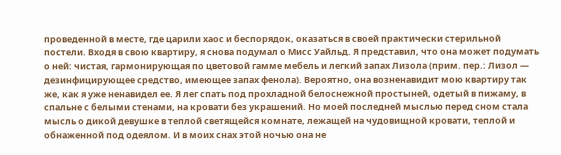проведенной в месте, где царили хаос и беспорядок, оказаться в своей практически стерильной постели. Входя в свою квартиру, я снова подумал о Мисс Уайльд. Я представил, что она может подумать о ней: чистая, гармонирующая по цветовой гамме мебель и легкий запах Лизола (прим. пер.: Лизол — дезинфицирующее средство, имеющее запах фенола). Вероятно, она возненавидит мою квартиру так же, как я уже ненавидел ее. Я лег спать под прохладной белоснежной простыней, одетый в пижаму, в спальне с белыми стенами, на кровати без украшений. Но моей последней мыслью перед сном стала мысль о дикой девушке в теплой светящейся комнате, лежащей на чудовищной кровати, теплой и обнаженной под одеялом. И в моих снах этой ночью она не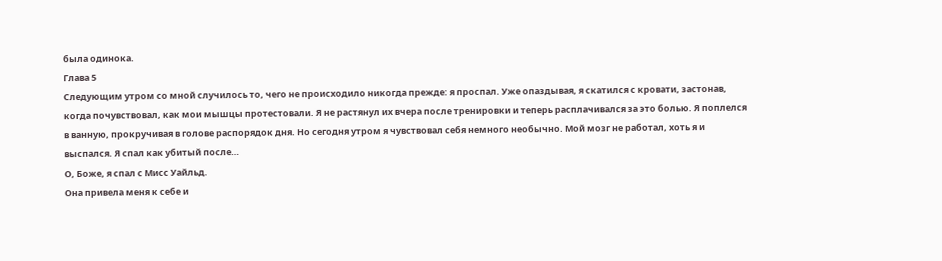была одинока.
Глава 5
Следующим утром со мной случилось то, чего не происходило никогда прежде: я проспал. Уже опаздывая, я скатился с кровати, застонав, когда почувствовал, как мои мышцы протестовали. Я не растянул их вчера после тренировки и теперь расплачивался за это болью. Я поплелся в ванную, прокручивая в голове распорядок дня. Но сегодня утром я чувствовал себя немного необычно. Мой мозг не работал, хоть я и выспался. Я спал как убитый после…
О, Боже, я спал с Мисс Уайльд.
Она привела меня к себе и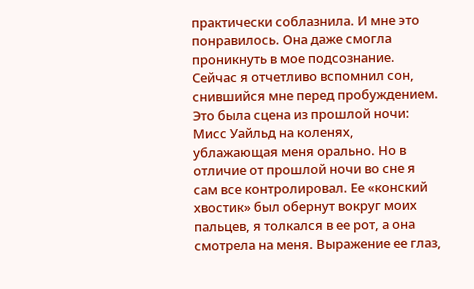практически соблазнила. И мне это понравилось. Она даже смогла проникнуть в мое подсознание. Сейчас я отчетливо вспомнил сон, снившийся мне перед пробуждением. Это была сцена из прошлой ночи: Мисс Уайльд на коленях, ублажающая меня орально. Но в отличие от прошлой ночи во сне я сам все контролировал. Ее «конский хвостик» был обернут вокруг моих пальцев, я толкался в ее рот, а она смотрела на меня. Выражение ее глаз,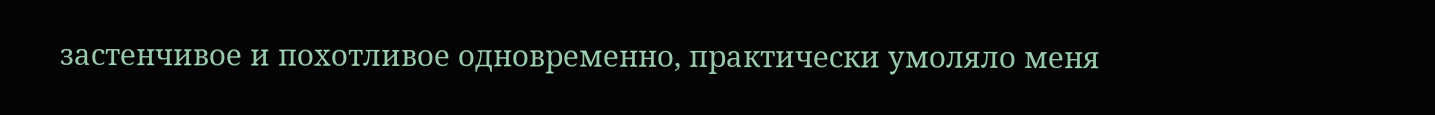застенчивое и похотливое одновременно, практически умоляло меня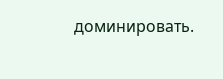доминировать.